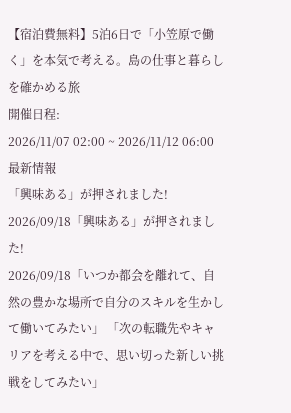【宿泊費無料】5泊6日で「小笠原で働く」を本気で考える。島の仕事と暮らしを確かめる旅
開催日程:
2026/11/07 02:00 ~ 2026/11/12 06:00
最新情報
「興味ある」が押されました!
2026/09/18「興味ある」が押されました!
2026/09/18「いつか都会を離れて、自然の豊かな場所で自分のスキルを生かして働いてみたい」 「次の転職先やキャリアを考える中で、思い切った新しい挑戦をしてみたい」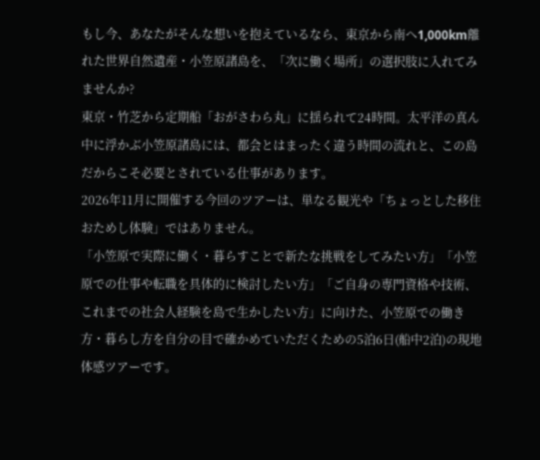もし今、あなたがそんな想いを抱えているなら、東京から南へ1,000km離れた世界自然遺産・小笠原諸島を、「次に働く場所」の選択肢に入れてみませんか?
東京・竹芝から定期船「おがさわら丸」に揺られて24時間。太平洋の真ん中に浮かぶ小笠原諸島には、都会とはまったく違う時間の流れと、この島だからこそ必要とされている仕事があります。
2026年11月に開催する今回のツアーは、単なる観光や「ちょっとした移住おためし体験」ではありません。
「小笠原で実際に働く・暮らすことで新たな挑戦をしてみたい方」「小笠原での仕事や転職を具体的に検討したい方」「ご自身の専門資格や技術、これまでの社会人経験を島で生かしたい方」に向けた、小笠原での働き方・暮らし方を自分の目で確かめていただくための5泊6日(船中2泊)の現地体感ツアーです。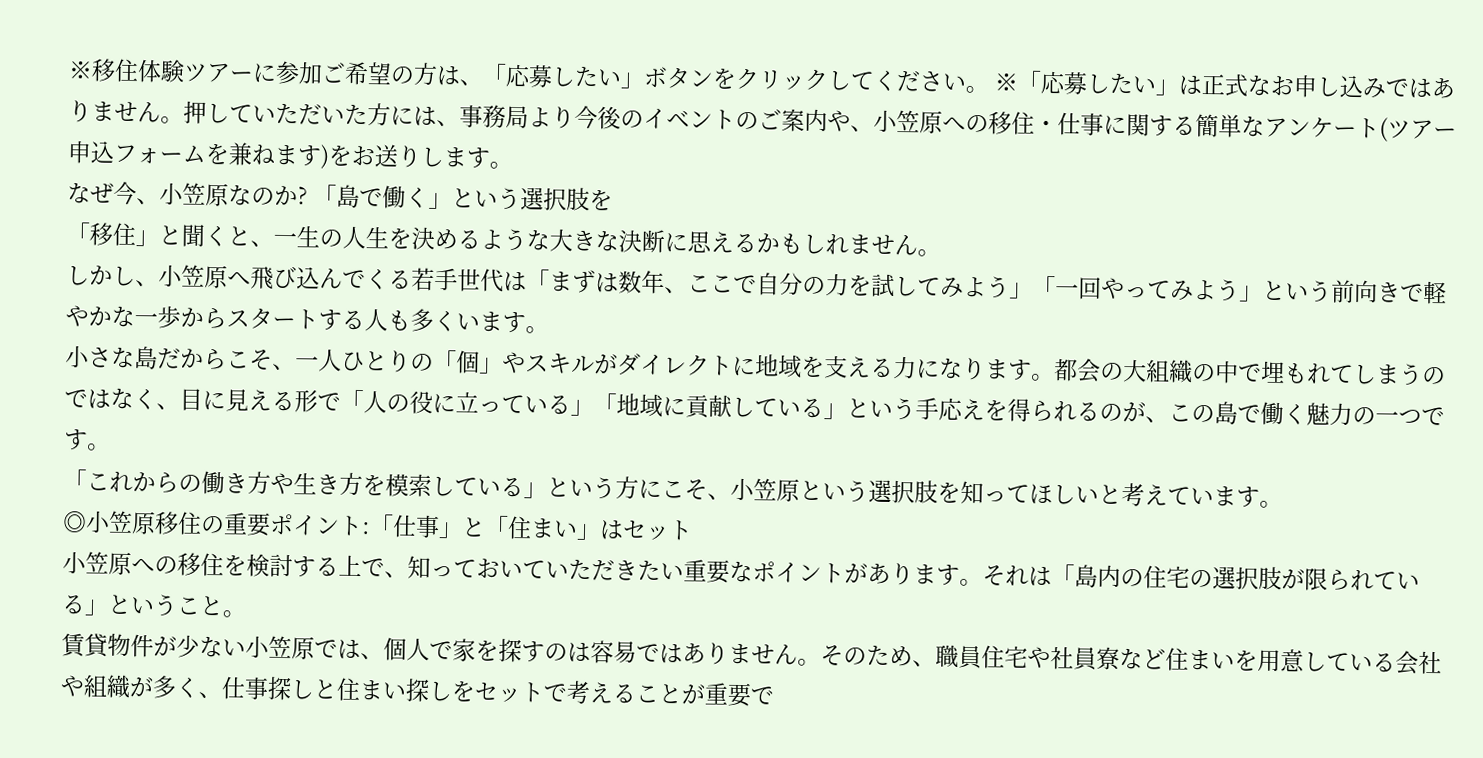※移住体験ツアーに参加ご希望の方は、「応募したい」ボタンをクリックしてください。 ※「応募したい」は正式なお申し込みではありません。押していただいた方には、事務局より今後のイベントのご案内や、小笠原への移住・仕事に関する簡単なアンケート(ツアー申込フォームを兼ねます)をお送りします。
なぜ今、小笠原なのか? 「島で働く」という選択肢を
「移住」と聞くと、一生の人生を決めるような大きな決断に思えるかもしれません。
しかし、小笠原へ飛び込んでくる若手世代は「まずは数年、ここで自分の力を試してみよう」「一回やってみよう」という前向きで軽やかな一歩からスタートする人も多くいます。
小さな島だからこそ、一人ひとりの「個」やスキルがダイレクトに地域を支える力になります。都会の大組織の中で埋もれてしまうのではなく、目に見える形で「人の役に立っている」「地域に貢献している」という手応えを得られるのが、この島で働く魅力の一つです。
「これからの働き方や生き方を模索している」という方にこそ、小笠原という選択肢を知ってほしいと考えています。
◎小笠原移住の重要ポイント:「仕事」と「住まい」はセット
小笠原への移住を検討する上で、知っておいていただきたい重要なポイントがあります。それは「島内の住宅の選択肢が限られている」ということ。
賃貸物件が少ない小笠原では、個人で家を探すのは容易ではありません。そのため、職員住宅や社員寮など住まいを用意している会社や組織が多く、仕事探しと住まい探しをセットで考えることが重要で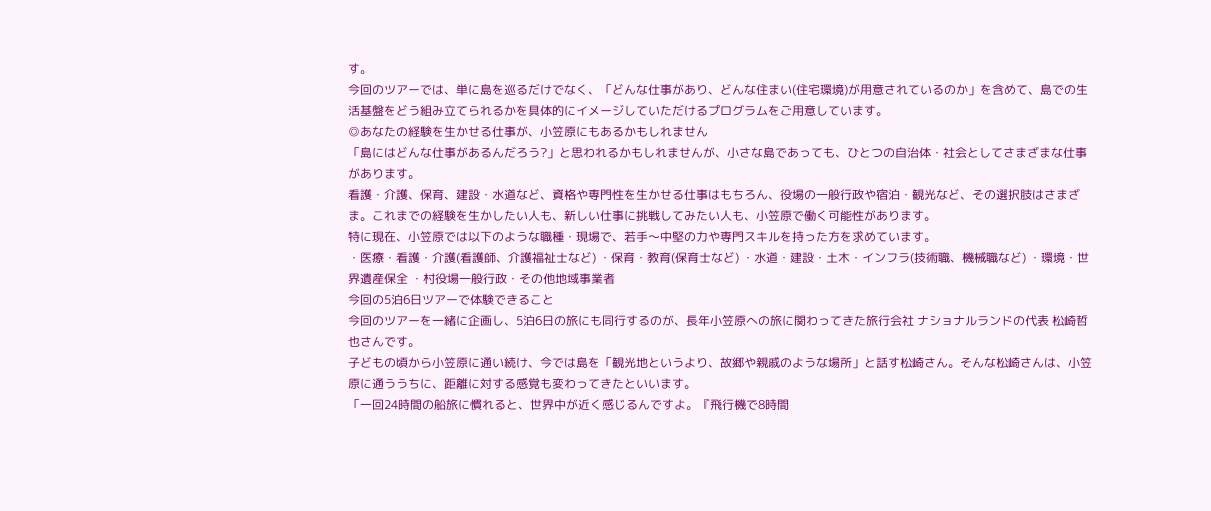す。
今回のツアーでは、単に島を巡るだけでなく、「どんな仕事があり、どんな住まい(住宅環境)が用意されているのか」を含めて、島での生活基盤をどう組み立てられるかを具体的にイメージしていただけるプログラムをご用意しています。
◎あなたの経験を生かせる仕事が、小笠原にもあるかもしれません
「島にはどんな仕事があるんだろう?」と思われるかもしれませんが、小さな島であっても、ひとつの自治体・社会としてさまざまな仕事があります。
看護・介護、保育、建設・水道など、資格や専門性を生かせる仕事はもちろん、役場の一般行政や宿泊・観光など、その選択肢はさまざま。これまでの経験を生かしたい人も、新しい仕事に挑戦してみたい人も、小笠原で働く可能性があります。
特に現在、小笠原では以下のような職種・現場で、若手〜中堅の力や専門スキルを持った方を求めています。
・医療・看護・介護(看護師、介護福祉士など) ・保育・教育(保育士など) ・水道・建設・土木・インフラ(技術職、機械職など) ・環境・世界遺産保全 ・村役場一般行政・その他地域事業者
今回の5泊6日ツアーで体験できること
今回のツアーを一緒に企画し、5泊6日の旅にも同行するのが、長年小笠原への旅に関わってきた旅行会社 ナショナルランドの代表 松崎哲也さんです。
子どもの頃から小笠原に通い続け、今では島を「観光地というより、故郷や親戚のような場所」と話す松崎さん。そんな松崎さんは、小笠原に通ううちに、距離に対する感覚も変わってきたといいます。
「一回24時間の船旅に慣れると、世界中が近く感じるんですよ。『飛行機で8時間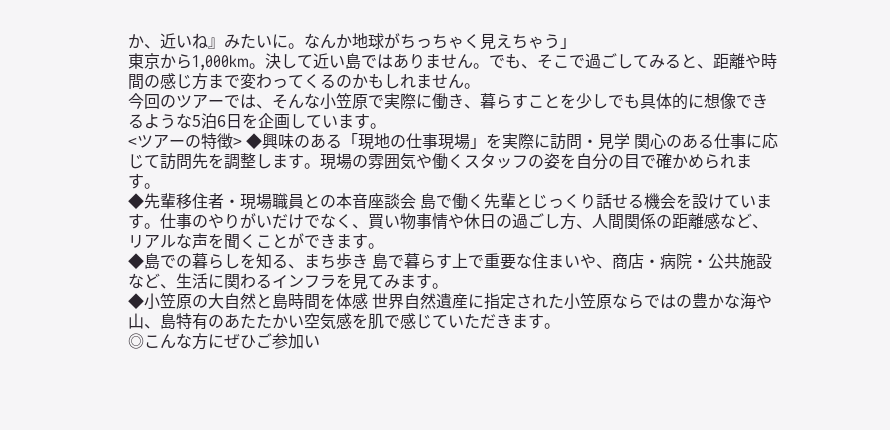か、近いね』みたいに。なんか地球がちっちゃく見えちゃう」
東京から1,000km。決して近い島ではありません。でも、そこで過ごしてみると、距離や時間の感じ方まで変わってくるのかもしれません。
今回のツアーでは、そんな小笠原で実際に働き、暮らすことを少しでも具体的に想像できるような5泊6日を企画しています。
<ツアーの特徴> ◆興味のある「現地の仕事現場」を実際に訪問・見学 関心のある仕事に応じて訪問先を調整します。現場の雰囲気や働くスタッフの姿を自分の目で確かめられます。
◆先輩移住者・現場職員との本音座談会 島で働く先輩とじっくり話せる機会を設けています。仕事のやりがいだけでなく、買い物事情や休日の過ごし方、人間関係の距離感など、リアルな声を聞くことができます。
◆島での暮らしを知る、まち歩き 島で暮らす上で重要な住まいや、商店・病院・公共施設など、生活に関わるインフラを見てみます。
◆小笠原の大自然と島時間を体感 世界自然遺産に指定された小笠原ならではの豊かな海や山、島特有のあたたかい空気感を肌で感じていただきます。
◎こんな方にぜひご参加い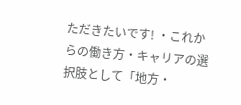ただきたいです! ・これからの働き方・キャリアの選択肢として「地方・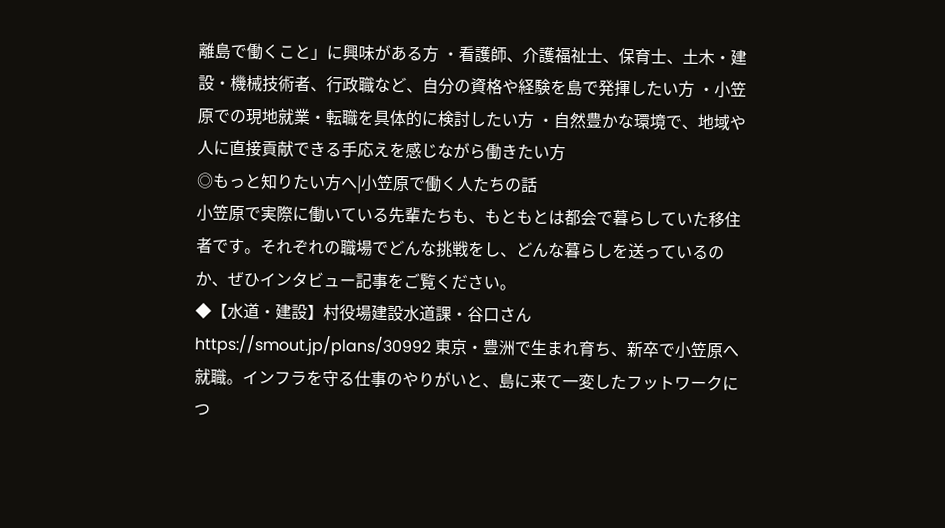離島で働くこと」に興味がある方 ・看護師、介護福祉士、保育士、土木・建設・機械技術者、行政職など、自分の資格や経験を島で発揮したい方 ・小笠原での現地就業・転職を具体的に検討したい方 ・自然豊かな環境で、地域や人に直接貢献できる手応えを感じながら働きたい方
◎もっと知りたい方へ|小笠原で働く人たちの話
小笠原で実際に働いている先輩たちも、もともとは都会で暮らしていた移住者です。それぞれの職場でどんな挑戦をし、どんな暮らしを送っているのか、ぜひインタビュー記事をご覧ください。
◆【水道・建設】村役場建設水道課・谷口さん https://smout.jp/plans/30992 東京・豊洲で生まれ育ち、新卒で小笠原へ就職。インフラを守る仕事のやりがいと、島に来て一変したフットワークにつ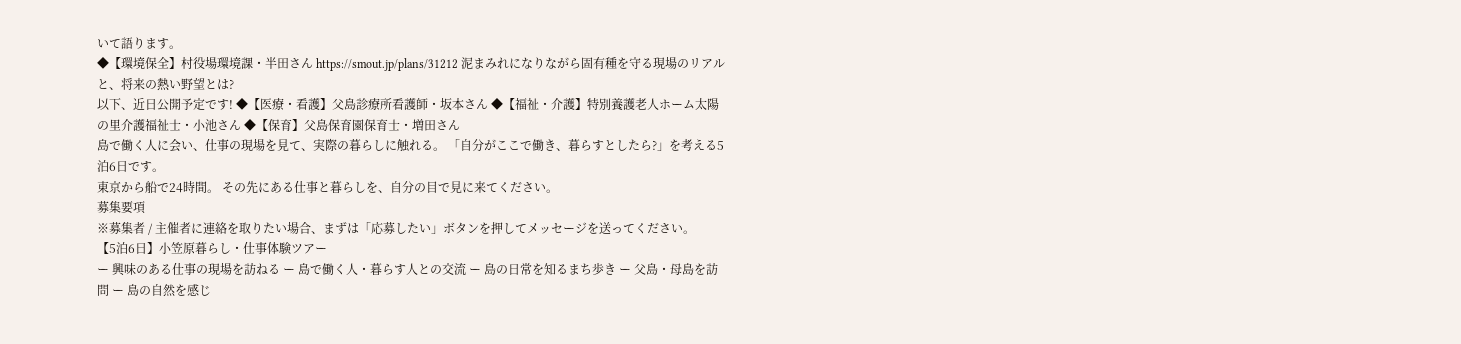いて語ります。
◆【環境保全】村役場環境課・半田さん https://smout.jp/plans/31212 泥まみれになりながら固有種を守る現場のリアルと、将来の熱い野望とは?
以下、近日公開予定です! ◆【医療・看護】父島診療所看護師・坂本さん ◆【福祉・介護】特別養護老人ホーム太陽の里介護福祉士・小池さん ◆【保育】父島保育園保育士・増田さん
島で働く人に会い、仕事の現場を見て、実際の暮らしに触れる。 「自分がここで働き、暮らすとしたら?」を考える5泊6日です。
東京から船で24時間。 その先にある仕事と暮らしを、自分の目で見に来てください。
募集要項
※募集者 / 主催者に連絡を取りたい場合、まずは「応募したい」ボタンを押してメッセージを送ってください。
【5泊6日】小笠原暮らし・仕事体験ツアー
ー 興味のある仕事の現場を訪ねる ー 島で働く人・暮らす人との交流 ー 島の日常を知るまち歩き ー 父島・母島を訪問 ー 島の自然を感じ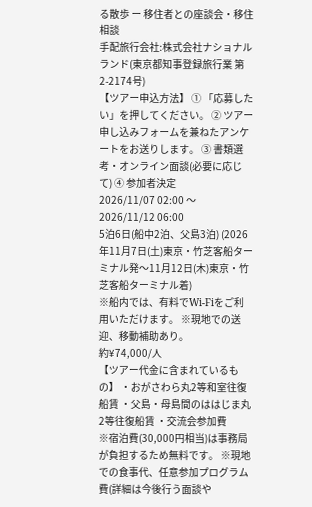る散歩 ー 移住者との座談会・移住相談
手配旅行会社:株式会社ナショナルランド(東京都知事登録旅行業 第2-2174号)
【ツアー申込方法】 ① 「応募したい」を押してください。 ② ツアー申し込みフォームを兼ねたアンケートをお送りします。 ③ 書類選考・オンライン面談(必要に応じて) ④ 参加者決定
2026/11/07 02:00 〜 2026/11/12 06:00
5泊6日(船中2泊、父島3泊) (2026年11月7日(土)東京・竹芝客船ターミナル発〜11月12日(木)東京・竹芝客船ターミナル着)
※船内では、有料でWi-Fiをご利用いただけます。 ※現地での送迎、移動補助あり。
約¥74,000/人
【ツアー代金に含まれているもの】 ・おがさわら丸2等和室往復船賃 ・父島・母島間のははじま丸2等往復船賃 ・交流会参加費
※宿泊費(30,000円相当)は事務局が負担するため無料です。 ※現地での食事代、任意参加プログラム費(詳細は今後行う面談や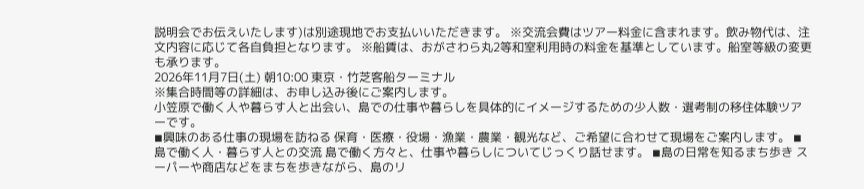説明会でお伝えいたします)は別途現地でお支払いいただきます。 ※交流会費はツアー料金に含まれます。飲み物代は、注文内容に応じて各自負担となります。 ※船賃は、おがさわら丸2等和室利用時の料金を基準としています。船室等級の変更も承ります。
2026年11月7日(土) 朝10:00 東京・竹芝客船ターミナル
※集合時間等の詳細は、お申し込み後にご案内します。
小笠原で働く人や暮らす人と出会い、島での仕事や暮らしを具体的にイメージするための少人数・選考制の移住体験ツアーです。
◾興味のある仕事の現場を訪ねる 保育・医療・役場・漁業・農業・観光など、ご希望に合わせて現場をご案内します。 ◾島で働く人・暮らす人との交流 島で働く方々と、仕事や暮らしについてじっくり話せます。 ◾島の日常を知るまち歩き スーパーや商店などをまちを歩きながら、島のリ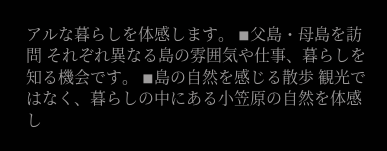アルな暮らしを体感します。 ◾父島・母島を訪問 それぞれ異なる島の雰囲気や仕事、暮らしを知る機会です。 ◾島の自然を感じる散歩 観光ではなく、暮らしの中にある小笠原の自然を体感し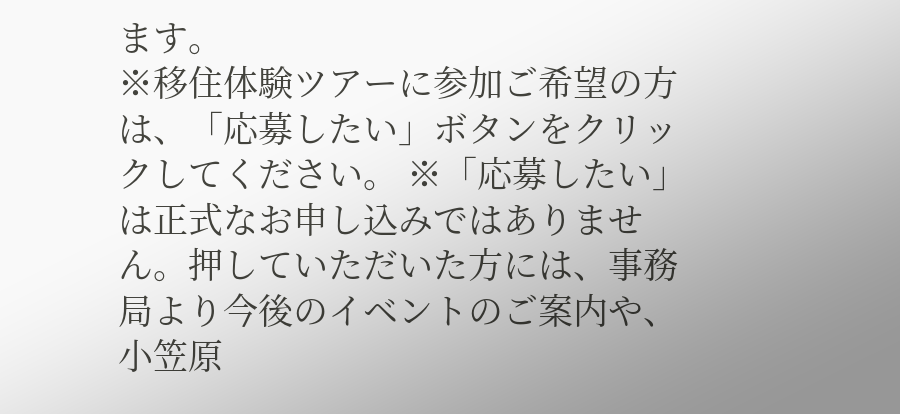ます。
※移住体験ツアーに参加ご希望の方は、「応募したい」ボタンをクリックしてください。 ※「応募したい」は正式なお申し込みではありません。押していただいた方には、事務局より今後のイベントのご案内や、小笠原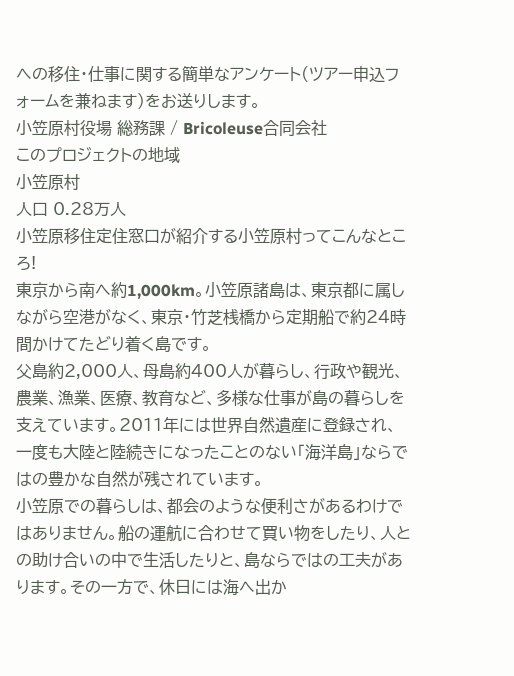への移住・仕事に関する簡単なアンケート(ツアー申込フォームを兼ねます)をお送りします。
小笠原村役場 総務課 / Bricoleuse合同会社
このプロジェクトの地域
小笠原村
人口 0.28万人
小笠原移住定住窓口が紹介する小笠原村ってこんなところ!
東京から南へ約1,000km。小笠原諸島は、東京都に属しながら空港がなく、東京・竹芝桟橋から定期船で約24時間かけてたどり着く島です。
父島約2,000人、母島約400人が暮らし、行政や観光、農業、漁業、医療、教育など、多様な仕事が島の暮らしを支えています。2011年には世界自然遺産に登録され、一度も大陸と陸続きになったことのない「海洋島」ならではの豊かな自然が残されています。
小笠原での暮らしは、都会のような便利さがあるわけではありません。船の運航に合わせて買い物をしたり、人との助け合いの中で生活したりと、島ならではの工夫があります。その一方で、休日には海へ出か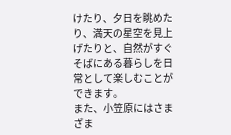けたり、夕日を眺めたり、満天の星空を見上げたりと、自然がすぐそばにある暮らしを日常として楽しむことができます。
また、小笠原にはさまざま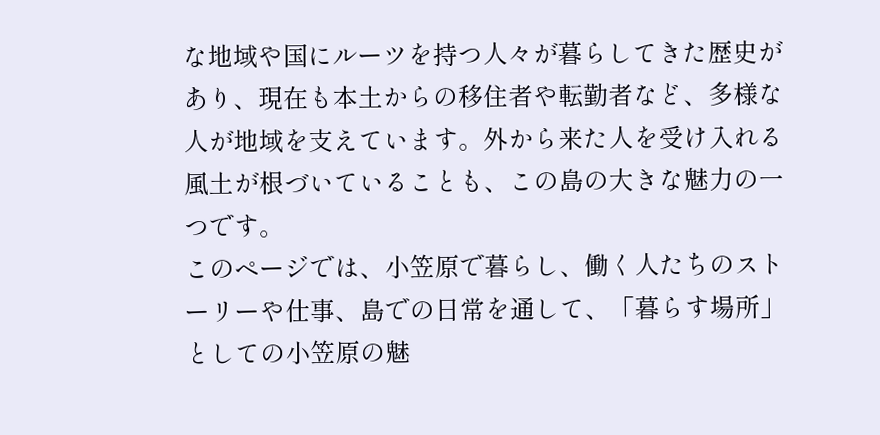な地域や国にルーツを持つ人々が暮らしてきた歴史があり、現在も本土からの移住者や転勤者など、多様な人が地域を支えています。外から来た人を受け入れる風土が根づいていることも、この島の大きな魅力の一つです。
このページでは、小笠原で暮らし、働く人たちのストーリーや仕事、島での日常を通して、「暮らす場所」としての小笠原の魅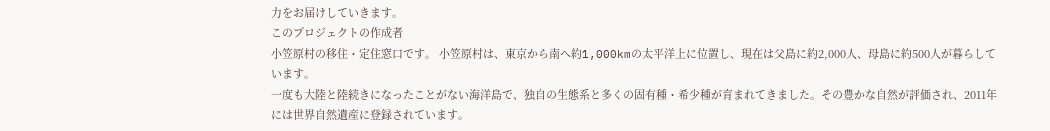力をお届けしていきます。
このプロジェクトの作成者
小笠原村の移住・定住窓口です。 小笠原村は、東京から南へ約1,000kmの太平洋上に位置し、現在は父島に約2,000人、母島に約500人が暮らしています。
一度も大陸と陸続きになったことがない海洋島で、独自の生態系と多くの固有種・希少種が育まれてきました。その豊かな自然が評価され、2011年には世界自然遺産に登録されています。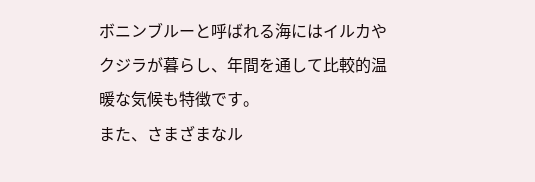ボニンブルーと呼ばれる海にはイルカやクジラが暮らし、年間を通して比較的温暖な気候も特徴です。
また、さまざまなル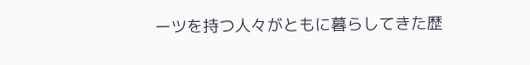ーツを持つ人々がともに暮らしてきた歴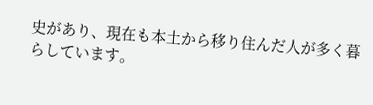史があり、現在も本土から移り住んだ人が多く暮らしています。